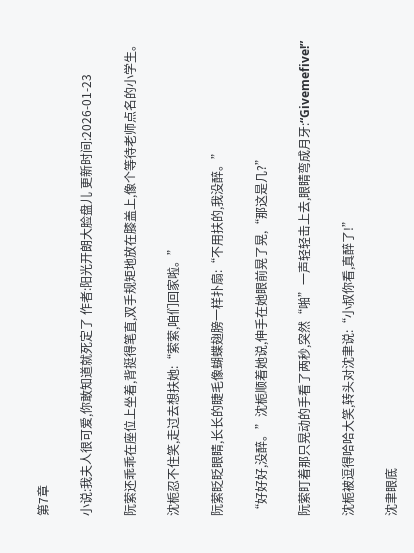第7章

小说:我夫人很可爱,你敢知道就死定了 作者:阳光开朗大脸盘儿 更新时间:2026-01-23

阮萦还乖乖在座位上坐着,背挺得笔直,双手规矩地放在膝盖上,像个等待老师点名的小学生。

沈栀忍不住笑,走过去想扶她:“萦萦,咱们回家啦。”

阮萦眨眨眼睛,长长的睫毛像蝴蝶翅膀一样扑扇:“不用扶的,我没醉。”

“好好好,没醉。”沈栀顺着她说,伸手在她眼前晃了晃,“那这是几?”

阮萦盯着那只晃动的手看了两秒,突然“啪”一声轻轻击上去,眼睛弯成月牙:“Givemefive!”

沈栀被逗得哈哈大笑,转头对沈聿说:“小叔你看,真醉了!”

沈聿眼底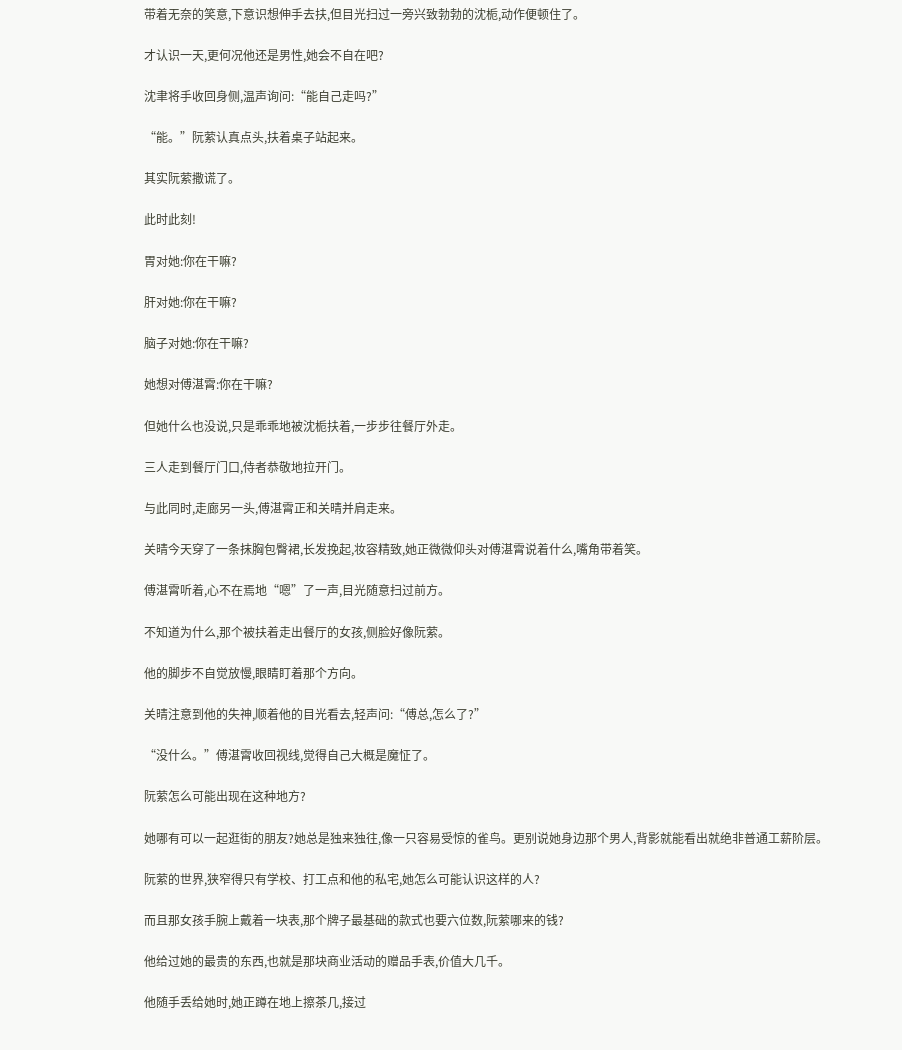带着无奈的笑意,下意识想伸手去扶,但目光扫过一旁兴致勃勃的沈栀,动作便顿住了。

才认识一天,更何况他还是男性,她会不自在吧?

沈聿将手收回身侧,温声询问:“能自己走吗?”

“能。”阮萦认真点头,扶着桌子站起来。

其实阮萦撒谎了。

此时此刻!

胃对她:你在干嘛?

肝对她:你在干嘛?

脑子对她:你在干嘛?

她想对傅湛霄:你在干嘛?

但她什么也没说,只是乖乖地被沈栀扶着,一步步往餐厅外走。

三人走到餐厅门口,侍者恭敬地拉开门。

与此同时,走廊另一头,傅湛霄正和关晴并肩走来。

关晴今天穿了一条抹胸包臀裙,长发挽起,妆容精致,她正微微仰头对傅湛霄说着什么,嘴角带着笑。

傅湛霄听着,心不在焉地“嗯”了一声,目光随意扫过前方。

不知道为什么,那个被扶着走出餐厅的女孩,侧脸好像阮萦。

他的脚步不自觉放慢,眼睛盯着那个方向。

关晴注意到他的失神,顺着他的目光看去,轻声问:“傅总,怎么了?”

“没什么。”傅湛霄收回视线,觉得自己大概是魔怔了。

阮萦怎么可能出现在这种地方?

她哪有可以一起逛街的朋友?她总是独来独往,像一只容易受惊的雀鸟。更别说她身边那个男人,背影就能看出就绝非普通工薪阶层。

阮萦的世界,狭窄得只有学校、打工点和他的私宅,她怎么可能认识这样的人?

而且那女孩手腕上戴着一块表,那个牌子最基础的款式也要六位数,阮萦哪来的钱?

他给过她的最贵的东西,也就是那块商业活动的赠品手表,价值大几千。

他随手丢给她时,她正蹲在地上擦茶几,接过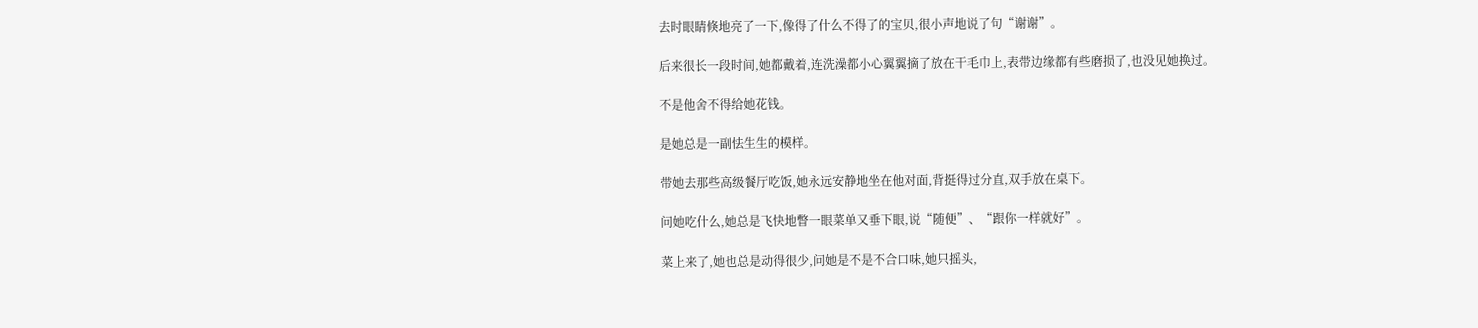去时眼睛倏地亮了一下,像得了什么不得了的宝贝,很小声地说了句“谢谢”。

后来很长一段时间,她都戴着,连洗澡都小心翼翼摘了放在干毛巾上,表带边缘都有些磨损了,也没见她换过。

不是他舍不得给她花钱。

是她总是一副怯生生的模样。

带她去那些高级餐厅吃饭,她永远安静地坐在他对面,背挺得过分直,双手放在桌下。

问她吃什么,她总是飞快地瞥一眼菜单又垂下眼,说“随便”、“跟你一样就好”。

菜上来了,她也总是动得很少,问她是不是不合口味,她只摇头,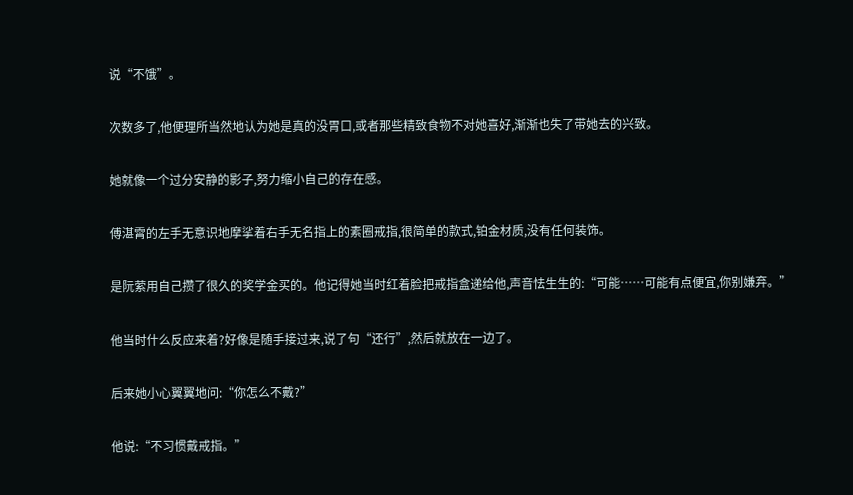说“不饿”。

次数多了,他便理所当然地认为她是真的没胃口,或者那些精致食物不对她喜好,渐渐也失了带她去的兴致。

她就像一个过分安静的影子,努力缩小自己的存在感。

傅湛霄的左手无意识地摩挲着右手无名指上的素圈戒指,很简单的款式,铂金材质,没有任何装饰。

是阮萦用自己攒了很久的奖学金买的。他记得她当时红着脸把戒指盒递给他,声音怯生生的:“可能……可能有点便宜,你别嫌弃。”

他当时什么反应来着?好像是随手接过来,说了句“还行”,然后就放在一边了。

后来她小心翼翼地问:“你怎么不戴?”

他说:“不习惯戴戒指。”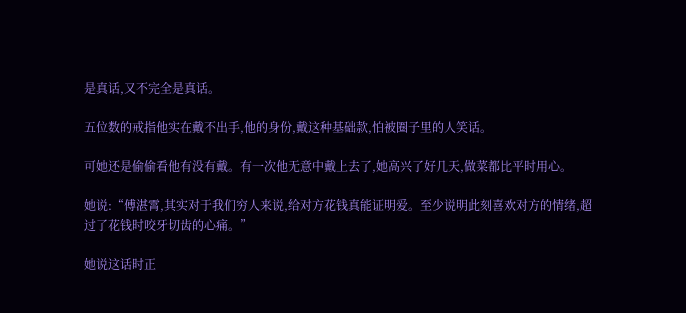是真话,又不完全是真话。

五位数的戒指他实在戴不出手,他的身份,戴这种基础款,怕被圈子里的人笑话。

可她还是偷偷看他有没有戴。有一次他无意中戴上去了,她高兴了好几天,做菜都比平时用心。

她说:“傅湛霄,其实对于我们穷人来说,给对方花钱真能证明爱。至少说明此刻喜欢对方的情绪,超过了花钱时咬牙切齿的心痛。”

她说这话时正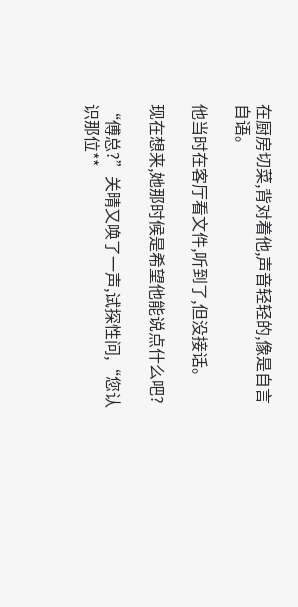在厨房切菜,背对着他,声音轻轻的,像是自言自语。

他当时在客厅看文件,听到了,但没接话。

现在想来,她那时候是希望他能说点什么吧?

“傅总?”关晴又唤了一声,试探性问,“您认识那位**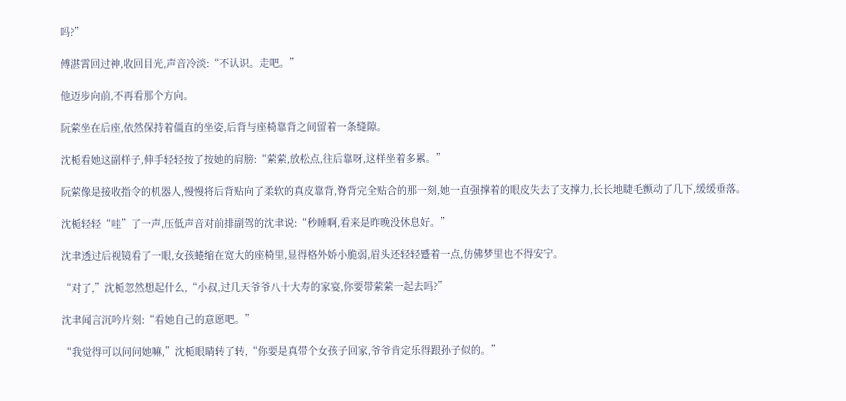吗?”

傅湛霄回过神,收回目光,声音冷淡:“不认识。走吧。”

他迈步向前,不再看那个方向。

阮萦坐在后座,依然保持着僵直的坐姿,后背与座椅靠背之间留着一条缝隙。

沈栀看她这副样子,伸手轻轻按了按她的肩膀:“萦萦,放松点,往后靠呀,这样坐着多累。”

阮萦像是接收指令的机器人,慢慢将后背贴向了柔软的真皮靠背,脊背完全贴合的那一刻,她一直强撑着的眼皮失去了支撑力,长长地睫毛颤动了几下,缓缓垂落。

沈栀轻轻“哇”了一声,压低声音对前排副驾的沈聿说:“秒睡啊,看来是昨晚没休息好。”

沈聿透过后视镜看了一眼,女孩蜷缩在宽大的座椅里,显得格外娇小脆弱,眉头还轻轻蹙着一点,仿佛梦里也不得安宁。

“对了,”沈栀忽然想起什么,“小叔,过几天爷爷八十大寿的家宴,你要带萦萦一起去吗?”

沈聿闻言沉吟片刻:“看她自己的意愿吧。”

“我觉得可以问问她嘛,”沈栀眼睛转了转,“你要是真带个女孩子回家,爷爷肯定乐得跟孙子似的。”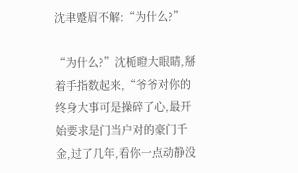沈聿蹙眉不解:“为什么?”

“为什么?”沈栀瞪大眼睛,掰着手指数起来,“爷爷对你的终身大事可是操碎了心,最开始要求是门当户对的豪门千金,过了几年,看你一点动静没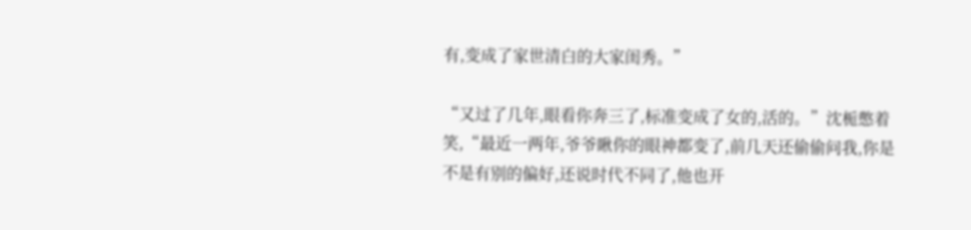有,变成了家世清白的大家闺秀。”

“又过了几年,眼看你奔三了,标准变成了女的,活的。”沈栀憋着笑,“最近一两年,爷爷瞅你的眼神都变了,前几天还偷偷问我,你是不是有别的偏好,还说时代不同了,他也开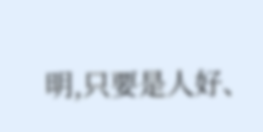明,只要是人好、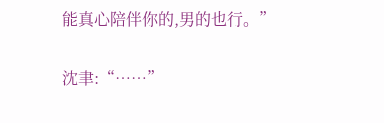能真心陪伴你的,男的也行。”

沈聿:“……”